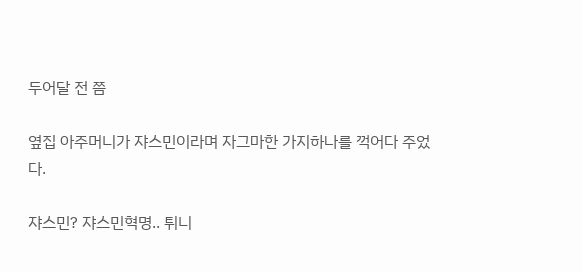두어달 전 쯤

옆집 아주머니가 쟈스민이라며 자그마한 가지하나를 꺽어다 주었다.

쟈스민? 쟈스민혁명.. 튀니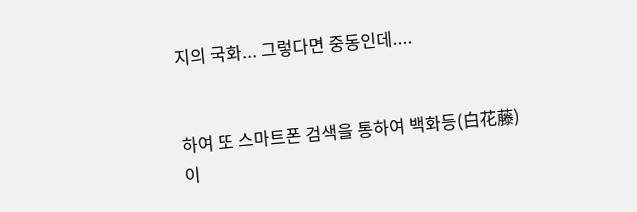지의 국화... 그렇다면 중동인데....


하여 또 스마트폰 검색을 통하여 백화등(白花藤)이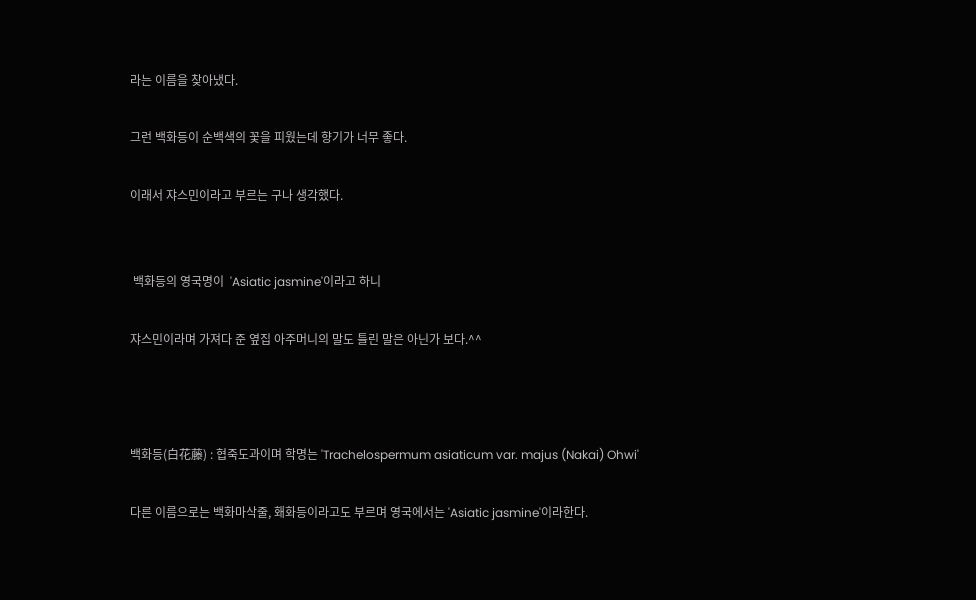라는 이름을 찾아냈다.

그런 백화등이 순백색의 꽃을 피웠는데 향기가 너무 좋다.

이래서 쟈스민이라고 부르는 구나 생각했다.


 백화등의 영국명이  'Asiatic jasmine'이라고 하니

쟈스민이라며 가져다 준 옆집 아주머니의 말도 틀린 말은 아닌가 보다.^^



백화등(白花藤) : 협죽도과이며 학명는 'Trachelospermum asiaticum var. majus (Nakai) Ohwi'

다른 이름으로는 백화마삭줄, 홰화등이라고도 부르며 영국에서는 'Asiatic jasmine'이라한다.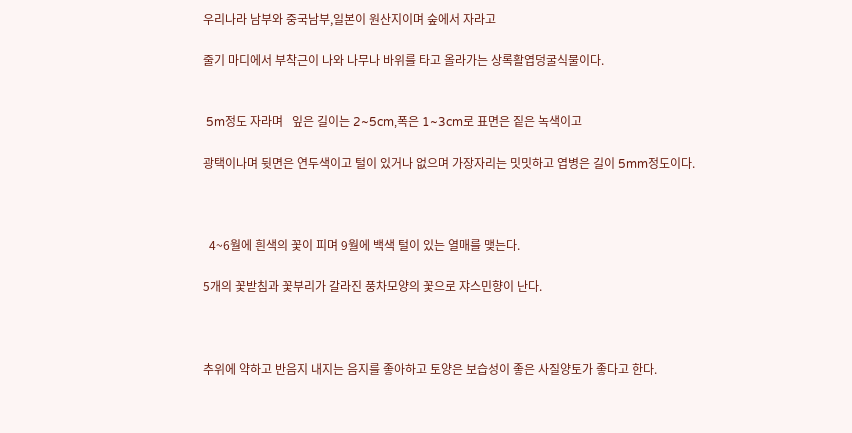우리나라 남부와 중국남부,일본이 원산지이며 숲에서 자라고

줄기 마디에서 부착근이 나와 나무나 바위를 타고 올라가는 상록활엽덩굴식물이다.


 5m정도 자라며   잎은 길이는 2~5cm,폭은 1~3cm로 표면은 짙은 녹색이고

광택이나며 뒷면은 연두색이고 털이 있거나 없으며 가장자리는 밋밋하고 엽병은 길이 5mm정도이다.



  4~6월에 흰색의 꽃이 피며 9월에 백색 털이 있는 열매를 맺는다.

5개의 꽃받침과 꽃부리가 갈라진 풍차모양의 꽃으로 쟈스민향이 난다.



추위에 약하고 반음지 내지는 음지를 좋아하고 토양은 보습성이 좋은 사질양토가 좋다고 한다.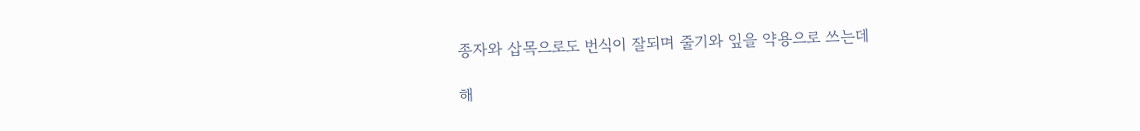종자와 삽목으로도 번식이 잘되며 줄기와 잎을 약용으로 쓰는데

해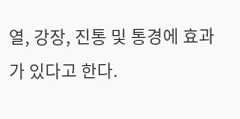열, 강장, 진통 및 통경에 효과가 있다고 한다.